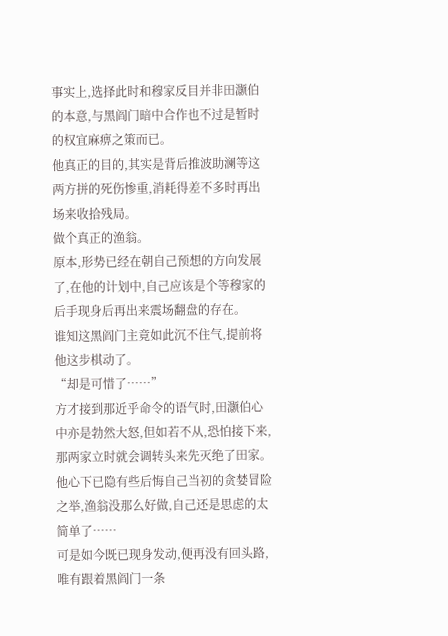事实上,选择此时和穆家反目并非田灏伯的本意,与黑阎门暗中合作也不过是暂时的权宜麻痹之策而已。
他真正的目的,其实是背后推波助澜等这两方拼的死伤惨重,消耗得差不多时再出场来收拾残局。
做个真正的渔翁。
原本,形势已经在朝自己预想的方向发展了,在他的计划中,自己应该是个等穆家的后手现身后再出来震场翻盘的存在。
谁知这黑阎门主竟如此沉不住气,提前将他这步棋动了。
“却是可惜了……”
方才接到那近乎命令的语气时,田灏伯心中亦是勃然大怒,但如若不从,恐怕接下来,那两家立时就会调转头来先灭绝了田家。
他心下已隐有些后悔自己当初的贪婪冒险之举,渔翁没那么好做,自己还是思虑的太简单了……
可是如今既已现身发动,便再没有回头路,唯有跟着黑阎门一条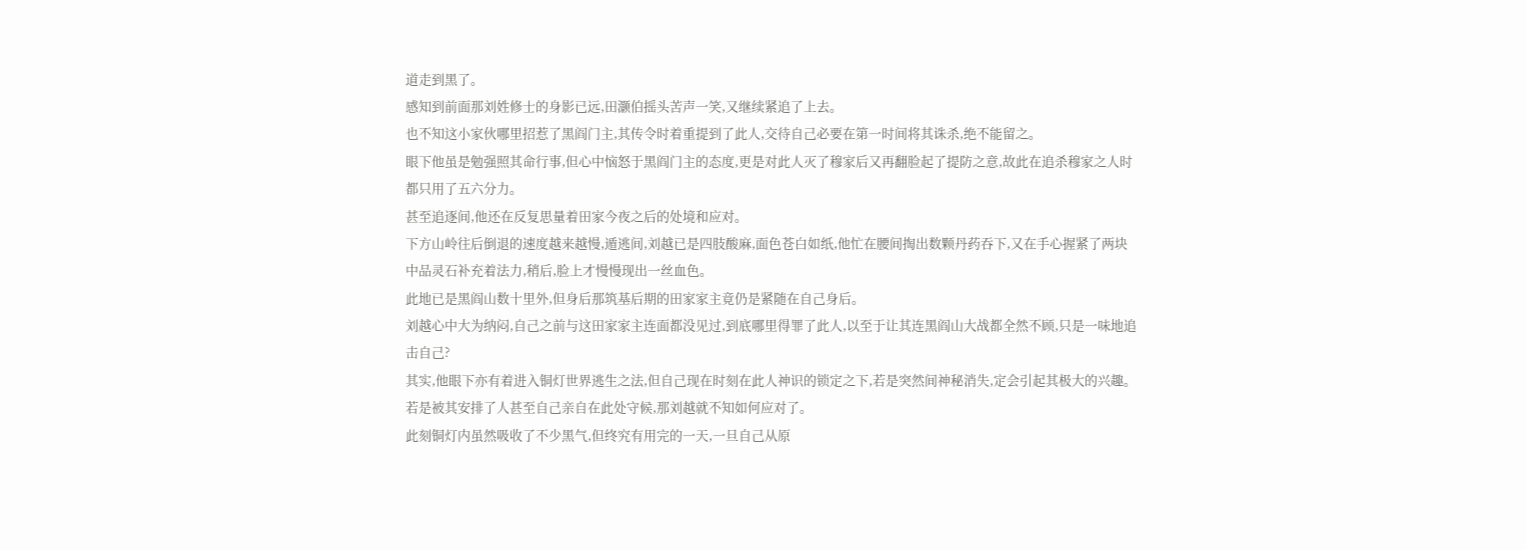道走到黑了。
感知到前面那刘姓修士的身影已远,田灏伯摇头苦声一笑,又继续紧追了上去。
也不知这小家伙哪里招惹了黑阎门主,其传令时着重提到了此人,交待自己必要在第一时间将其诛杀,绝不能留之。
眼下他虽是勉强照其命行事,但心中恼怒于黑阎门主的态度,更是对此人灭了穆家后又再翻脸起了提防之意,故此在追杀穆家之人时都只用了五六分力。
甚至追逐间,他还在反复思量着田家今夜之后的处境和应对。
下方山岭往后倒退的速度越来越慢,遁逃间,刘越已是四肢酸麻,面色苍白如纸,他忙在腰间掏出数颗丹药吞下,又在手心握紧了两块中品灵石补充着法力,稍后,脸上才慢慢现出一丝血色。
此地已是黑阎山数十里外,但身后那筑基后期的田家家主竟仍是紧随在自己身后。
刘越心中大为纳闷,自己之前与这田家家主连面都没见过,到底哪里得罪了此人,以至于让其连黑阎山大战都全然不顾,只是一味地追击自己?
其实,他眼下亦有着进入铜灯世界逃生之法,但自己现在时刻在此人神识的锁定之下,若是突然间神秘消失,定会引起其极大的兴趣。
若是被其安排了人甚至自己亲自在此处守候,那刘越就不知如何应对了。
此刻铜灯内虽然吸收了不少黑气,但终究有用完的一天,一旦自己从原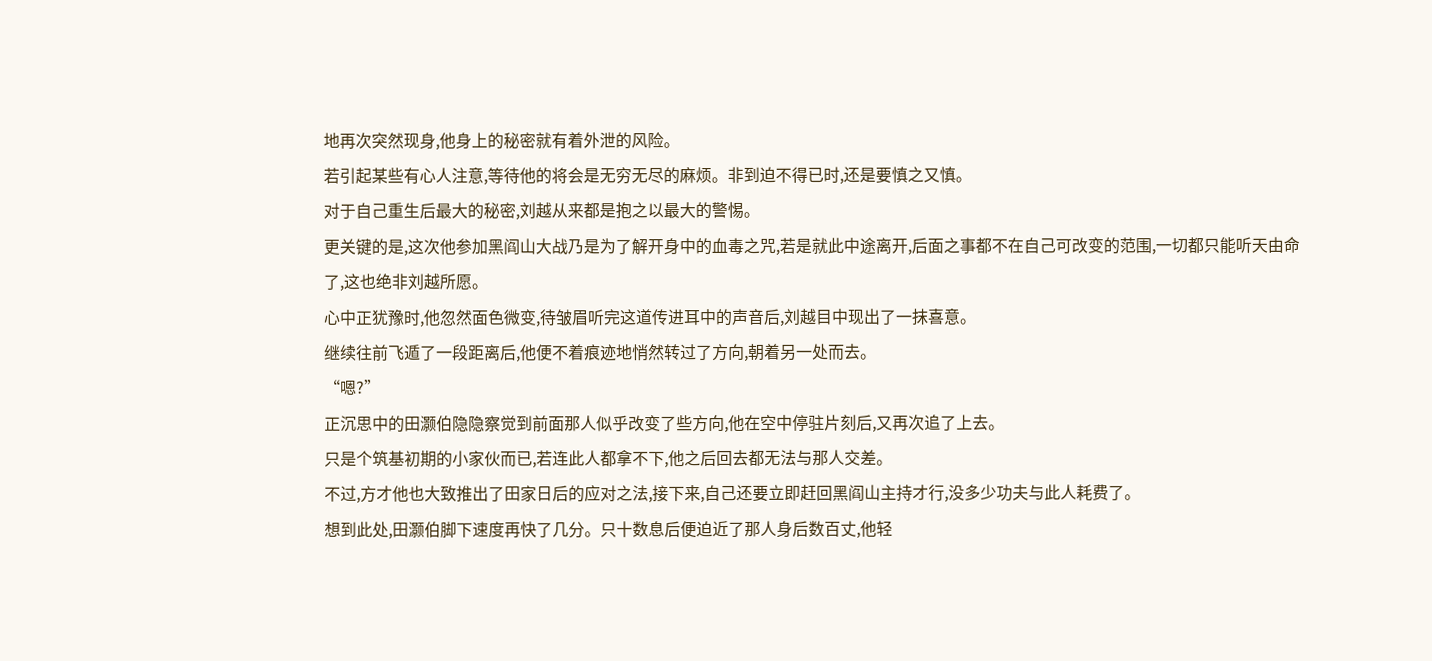地再次突然现身,他身上的秘密就有着外泄的风险。
若引起某些有心人注意,等待他的将会是无穷无尽的麻烦。非到迫不得已时,还是要慎之又慎。
对于自己重生后最大的秘密,刘越从来都是抱之以最大的警惕。
更关键的是,这次他参加黑阎山大战乃是为了解开身中的血毒之咒,若是就此中途离开,后面之事都不在自己可改变的范围,一切都只能听天由命了,这也绝非刘越所愿。
心中正犹豫时,他忽然面色微变,待皱眉听完这道传进耳中的声音后,刘越目中现出了一抹喜意。
继续往前飞遁了一段距离后,他便不着痕迹地悄然转过了方向,朝着另一处而去。
“嗯?”
正沉思中的田灏伯隐隐察觉到前面那人似乎改变了些方向,他在空中停驻片刻后,又再次追了上去。
只是个筑基初期的小家伙而已,若连此人都拿不下,他之后回去都无法与那人交差。
不过,方才他也大致推出了田家日后的应对之法,接下来,自己还要立即赶回黑阎山主持才行,没多少功夫与此人耗费了。
想到此处,田灏伯脚下速度再快了几分。只十数息后便迫近了那人身后数百丈,他轻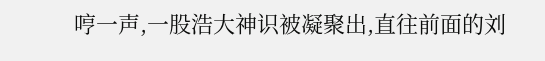哼一声,一股浩大神识被凝聚出,直往前面的刘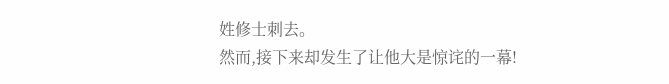姓修士刺去。
然而,接下来却发生了让他大是惊诧的一幕!